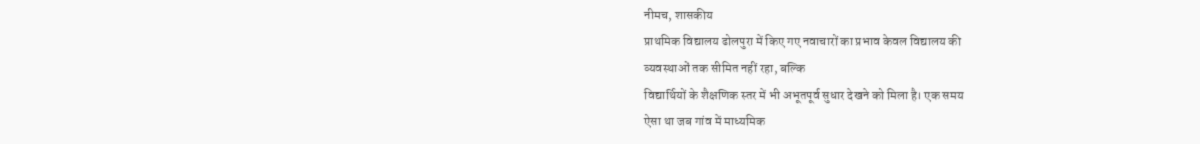नीमच, शासकीय
प्राथमिक विद्यालय ढोलपुरा में किए गए नवाचारों का प्रभाव केवल विद्यालय की
व्यवस्थाओं तक सीमित नहीं रहा, बल्कि
विद्यार्थियों के शैक्षणिक स्तर में भी अभूतपूर्व सुधार देखने को मिला है। एक समय
ऐसा था जब गांव में माध्यमिक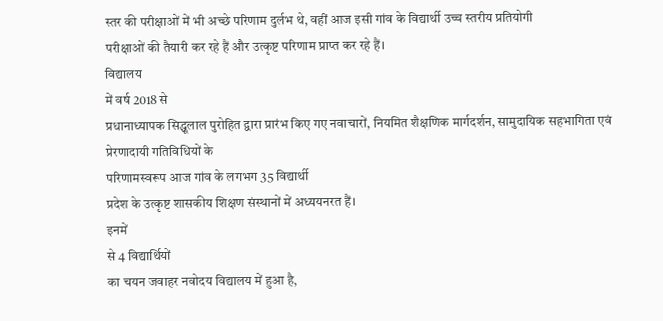स्तर की परीक्षाओं में भी अच्छे परिणाम दुर्लभ थे, वहीं आज इसी गांव के विद्यार्थी उच्च स्तरीय प्रतियोगी
परीक्षाओं की तैयारी कर रहे हैं और उत्कृष्ट परिणाम प्राप्त कर रहे हैं।
विद्यालय
में वर्ष 2018 से
प्रधानाध्यापक सिद्धूलाल पुरोहित द्वारा प्रारंभ किए गए नवाचारों, नियमित शैक्षणिक मार्गदर्शन, सामुदायिक सहभागिता एवं प्रेरणादायी गतिविधियों के
परिणामस्वरूप आज गांव के लगभग 35 विद्यार्थी
प्रदेश के उत्कृष्ट शासकीय शिक्षण संस्थानों में अध्ययनरत हैं।
इनमें
से 4 विद्यार्थियों
का चयन जवाहर नवोदय विद्यालय में हुआ है,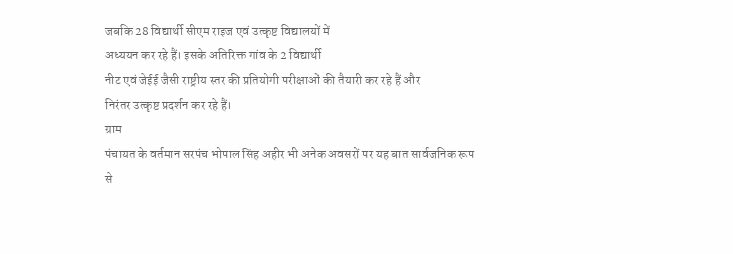जबकि 28 विद्यार्थी सीएम राइज एवं उत्कृष्ट विद्यालयों में
अध्ययन कर रहे हैं। इसके अतिरिक्त गांव के 2 विद्यार्थी
नीट एवं जेईई जैसी राष्ट्रीय स्तर की प्रतियोगी परीक्षाओं की तैयारी कर रहे हैं और
निरंतर उत्कृष्ट प्रदर्शन कर रहे हैं।
ग्राम
पंचायत के वर्तमान सरपंच भोपाल सिंह अहीर भी अनेक अवसरों पर यह बात सार्वजनिक रूप
से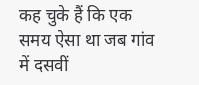कह चुके हैं कि एक समय ऐसा था जब गांव में दसवीं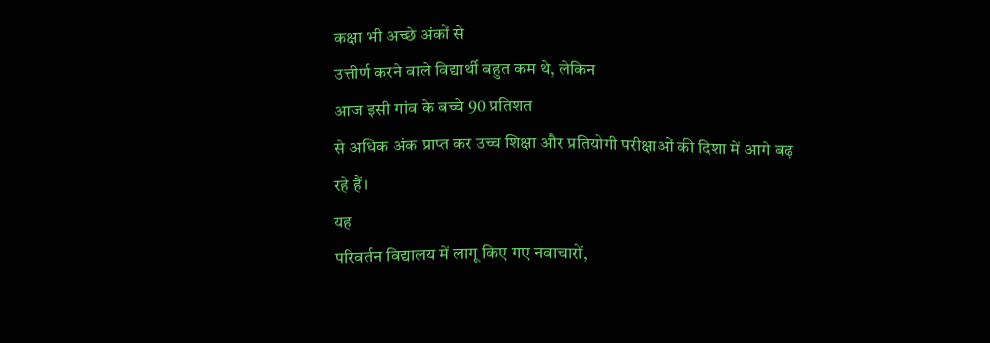कक्षा भी अच्छे अंकों से
उत्तीर्ण करने वाले विद्यार्थी बहुत कम थे, लेकिन
आज इसी गांव के बच्चे 90 प्रतिशत
से अधिक अंक प्राप्त कर उच्च शिक्षा और प्रतियोगी परीक्षाओं की दिशा में आगे बढ़
रहे हैं।
यह
परिवर्तन विद्यालय में लागू किए गए नवाचारों,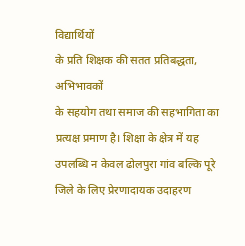विद्यार्थियों
के प्रति शिक्षक की सतत प्रतिबद्धता, अभिभावकों
के सहयोग तथा समाज की सहभागिता का प्रत्यक्ष प्रमाण है। शिक्षा के क्षेत्र में यह
उपलब्धि न केवल ढोलपुरा गांव बल्कि पूरे जिले के लिए प्रेरणादायक उदाहरण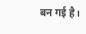बन गई है।